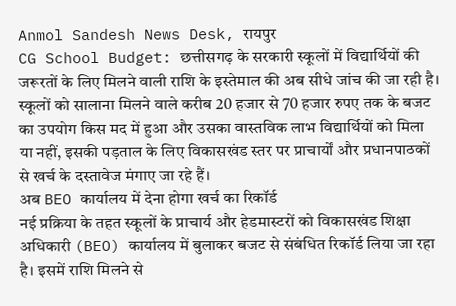Anmol Sandesh News Desk, रायपुर
CG School Budget: छत्तीसगढ़ के सरकारी स्कूलों में विद्यार्थियों की जरूरतों के लिए मिलने वाली राशि के इस्तेमाल की अब सीधे जांच की जा रही है। स्कूलों को सालाना मिलने वाले करीब 20 हजार से 70 हजार रुपए तक के बजट का उपयोग किस मद में हुआ और उसका वास्तविक लाभ विद्यार्थियों को मिला या नहीं, इसकी पड़ताल के लिए विकासखंड स्तर पर प्राचार्यों और प्रधानपाठकों से खर्च के दस्तावेज मंगाए जा रहे हैं।
अब BEO कार्यालय में देना होगा खर्च का रिकॉर्ड
नई प्रक्रिया के तहत स्कूलों के प्राचार्य और हेडमास्टरों को विकासखंड शिक्षा अधिकारी (BEO) कार्यालय में बुलाकर बजट से संबंधित रिकॉर्ड लिया जा रहा है। इसमें राशि मिलने से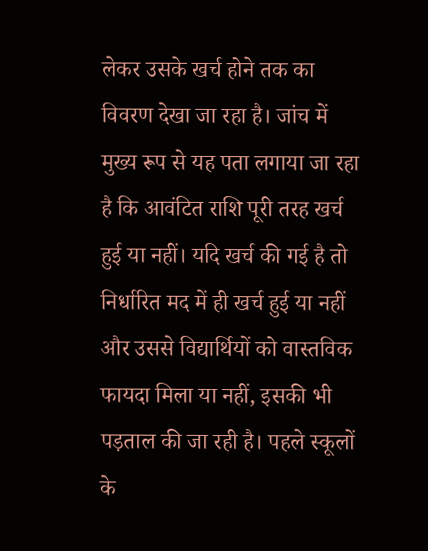लेकर उसके खर्च होने तक का विवरण देखा जा रहा है। जांच में मुख्य रूप से यह पता लगाया जा रहा है कि आवंटित राशि पूरी तरह खर्च हुई या नहीं। यदि खर्च की गई है तो निर्धारित मद में ही खर्च हुई या नहीं और उससे विद्यार्थियों को वास्तविक फायदा मिला या नहीं, इसकी भी पड़ताल की जा रही है। पहले स्कूलों के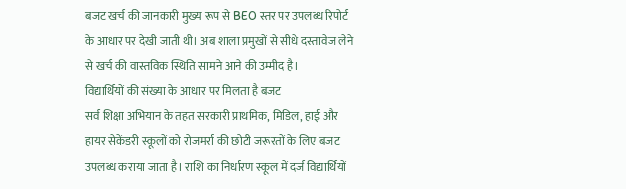बजट खर्च की जानकारी मुख्य रूप से BEO स्तर पर उपलब्ध रिपोर्ट के आधार पर देखी जाती थी। अब शाला प्रमुखों से सीधे दस्तावेज लेने से खर्च की वास्तविक स्थिति सामने आने की उम्मीद है।
विद्यार्थियों की संख्या के आधार पर मिलता है बजट
सर्व शिक्षा अभियान के तहत सरकारी प्राथमिक, मिडिल, हाई और हायर सेकेंडरी स्कूलों को रोजमर्रा की छोटी जरूरतों के लिए बजट उपलब्ध कराया जाता है। राशि का निर्धारण स्कूल में दर्ज विद्यार्थियों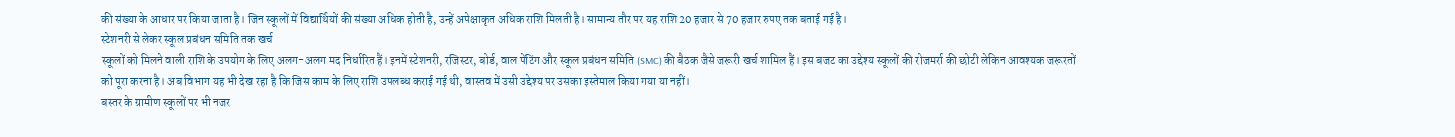की संख्या के आधार पर किया जाता है। जिन स्कूलों में विद्यार्थियों की संख्या अधिक होती है, उन्हें अपेक्षाकृत अधिक राशि मिलती है। सामान्य तौर पर यह राशि 20 हजार से 70 हजार रुपए तक बताई गई है।
स्टेशनरी से लेकर स्कूल प्रबंधन समिति तक खर्च
स्कूलों को मिलने वाली राशि के उपयोग के लिए अलग-अलग मद निर्धारित हैं। इनमें स्टेशनरी, रजिस्टर, बोर्ड, वाल पेंटिंग और स्कूल प्रबंधन समिति (SMC) की बैठक जैसे जरूरी खर्च शामिल हैं। इस बजट का उद्देश्य स्कूलों की रोजमर्रा की छोटी लेकिन आवश्यक जरूरतों को पूरा करना है। अब विभाग यह भी देख रहा है कि जिस काम के लिए राशि उपलब्ध कराई गई थी, वास्तव में उसी उद्देश्य पर उसका इस्तेमाल किया गया या नहीं।
बस्तर के ग्रामीण स्कूलों पर भी नजर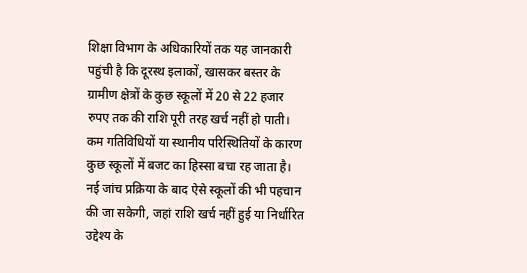शिक्षा विभाग के अधिकारियों तक यह जानकारी पहुंची है कि दूरस्थ इलाकों, खासकर बस्तर के ग्रामीण क्षेत्रों के कुछ स्कूलों में 20 से 22 हजार रुपए तक की राशि पूरी तरह खर्च नहीं हो पाती। कम गतिविधियों या स्थानीय परिस्थितियों के कारण कुछ स्कूलों में बजट का हिस्सा बचा रह जाता है। नई जांच प्रक्रिया के बाद ऐसे स्कूलों की भी पहचान की जा सकेगी, जहां राशि खर्च नहीं हुई या निर्धारित उद्देश्य के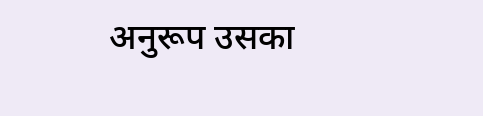अनुरूप उसका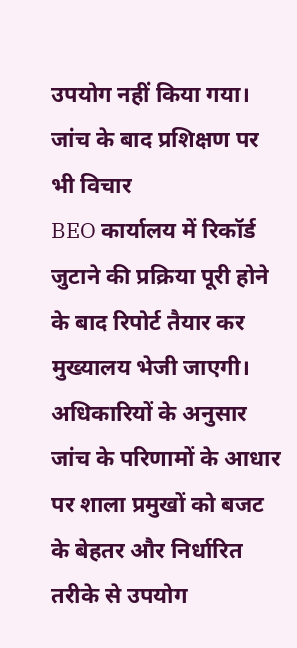उपयोग नहीं किया गया।
जांच के बाद प्रशिक्षण पर भी विचार
BEO कार्यालय में रिकॉर्ड जुटाने की प्रक्रिया पूरी होने के बाद रिपोर्ट तैयार कर मुख्यालय भेजी जाएगी। अधिकारियों के अनुसार जांच के परिणामों के आधार पर शाला प्रमुखों को बजट के बेहतर और निर्धारित तरीके से उपयोग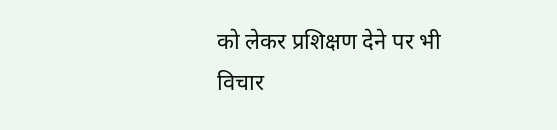को लेकर प्रशिक्षण देने पर भी विचार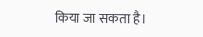किया जा सकता है।